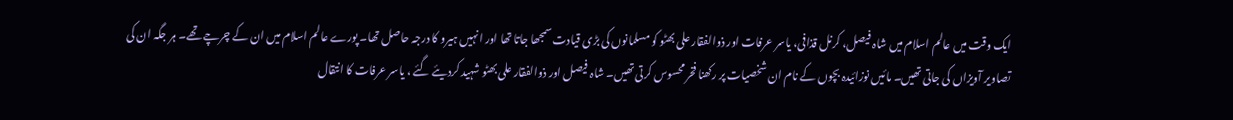ایک وقت میں عالم اسلام میں شاہ فیصل، کرنل قذافی، یاسر عرفات اور ذوالفقار علی بھٹو کو مسلمانوں کی بڑی قیادت سمجھا جاتا تھا اور انہیں ہیرو کا درجہ حاصل تھا۔ پورے عالم اسلام میں ان کے چرچے تھے۔ ہر جگہ ان کی تصاویر آویزاں کی جاتی تھیں۔ مائیں نوزائیدہ بچوں کے نام ان شخصیات پر رکھنا فخر محسوس کرتی تھیں۔ شاہ فیصل اور ذوالفقار علی بھٹو شہید کردیئے گئے ، یاسر عرفات کا انتقال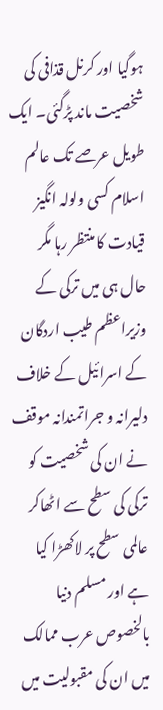ہوگیا اور کرنل قذافی کی شخصیت ماند پڑگئی۔ ایک طویل عرصے تک عالم اسلام کسی ولولہ انگیز قیادت کا منتظر رہا مگر حال ہی میں ترکی کے وزیراعظم طیب اردگان کے اسرائیل کے خلاف دلیرانہ و جراتمندانہ موقف نے ان کی شخصیت کو ترکی کی سطح سے اٹھاکر عالمی سطح پر لاکھڑا کیا ہے اور مسلم دنیا بالخصوص عرب ممالک میں ان کی مقبولیت میں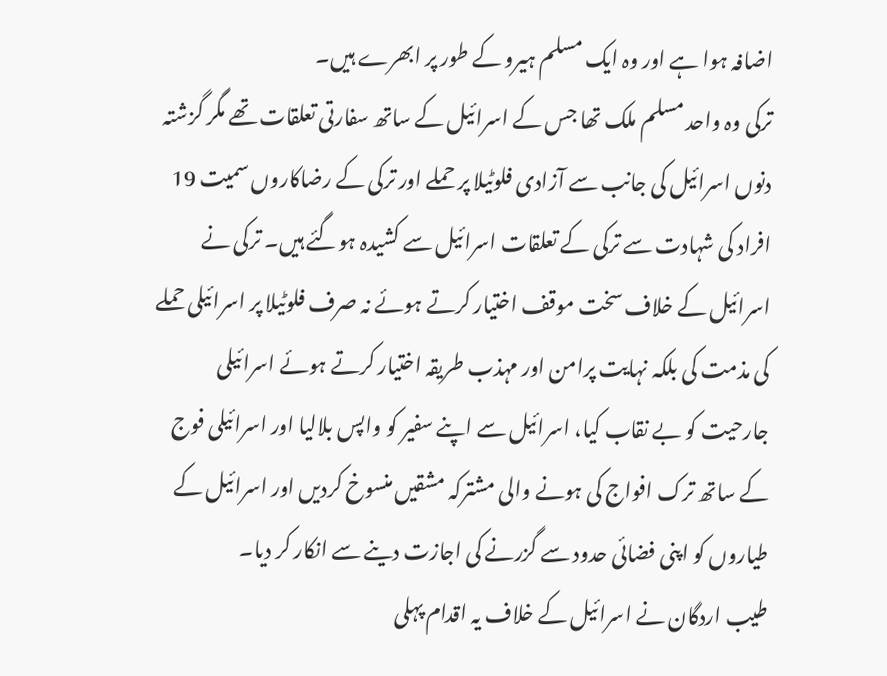اضافہ ہوا ہے اور وہ ایک مسلم ہیرو کے طور پر ابھرے ہیں۔
ترکی وہ واحد مسلم ملک تھا جس کے اسرائیل کے ساتھ سفارتی تعلقات تھے مگر گزشتہ دنوں اسرائیل کی جانب سے آزادی فلوٹیلا پر حملے اور ترکی کے رضاکاروں سمیت 19 افراد کی شہادت سے ترکی کے تعلقات اسرائیل سے کشیدہ ہوگئے ہیں۔ ترکی نے اسرائیل کے خلاف سخت موقف اختیار کرتے ہوئے نہ صرف فلوٹیلا پر اسرائیلی حملے کی مذمت کی بلکہ نہایت پرامن اور مہذب طریقہ اختیار کرتے ہوئے اسرائیلی جارحیت کو بے نقاب کیا، اسرائیل سے اپنے سفیر کو واپس بلالیا اور اسرائیلی فوج کے ساتھ ترک افواج کی ہونے والی مشترکہ مشقیں منسوخ کردیں اور اسرائیل کے طیاروں کو اپنی فضائی حدود سے گزرنے کی اجازت دینے سے انکار کر دیا۔
طیب اردگان نے اسرائیل کے خلاف یہ اقدام پہلی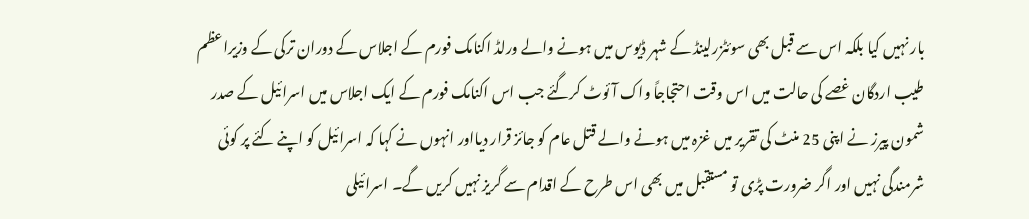بار نہیں کیا بلکہ اس سے قبل بھی سوئٹزرلینڈ کے شہر ڈیوس میں ہونے والے ورلڈ اکنامک فورم کے اجلاس کے دوران ترکی کے وزیراعظم طیب اردگان غصے کی حالت میں اس وقت احتجاجاً واک آئوٹ کرگئے جب اس اکنامک فورم کے ایک اجلاس میں اسرائیل کے صدر شمون پیرز نے اپنی 25 منٹ کی تقریر میں غزہ میں ہونے والے قتل عام کو جائز قرار دیااور انہوں نے کہا کہ اسرائیل کو اپنے کئے پر کوئی شرمندگی نہیں اور اگر ضرورت پڑی تو مستقبل میں بھی اس طرح کے اقدام سے گریز نہیں کریں گے۔ اسرائیلی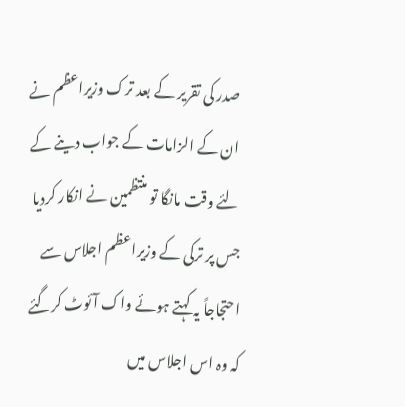صدر کی تقریر کے بعد ترک وزیراعظم نے ان کے الزامات کے جواب دینے کے لئے وقت مانگا تو منتظمین نے انکار کردیا جس پر ترکی کے وزیراعظم اجلاس سے احتجاجاً یہ کہتے ہوئے واک آئوٹ کرگئے کہ وہ اس اجلاس میں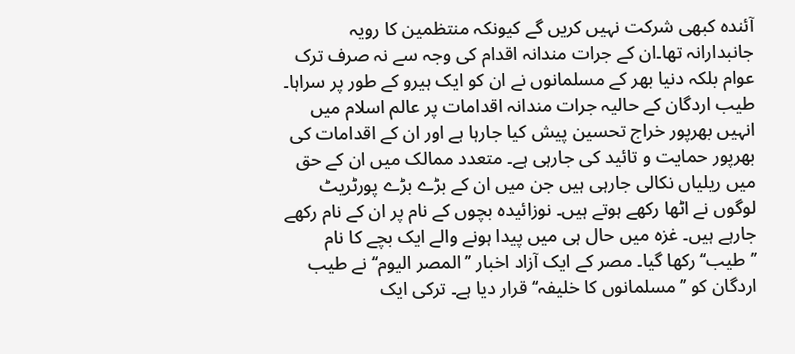آئندہ کبھی شرکت نہیں کریں گے کیونکہ منتظمین کا رویہ جانبدارانہ تھا۔ان کے جرات مندانہ اقدام کی وجہ سے نہ صرف ترک عوام بلکہ دنیا بھر کے مسلمانوں نے ان کو ایک ہیرو کے طور پر سراہا۔
طیب اردگان کے حالیہ جرات مندانہ اقدامات پر عالم اسلام میں انہیں بھرپور خراج تحسین پیش کیا جارہا ہے اور ان کے اقدامات کی بھرپور حمایت و تائید کی جارہی ہے۔ متعدد ممالک میں ان کے حق میں ریلیاں نکالی جارہی ہیں جن میں ان کے بڑے بڑے پورٹریٹ لوگوں نے اٹھا رکھے ہوتے ہیں۔ نوزائیدہ بچوں کے نام پر ان کے نام رکھے جارہے ہیں۔ غزہ میں حال ہی میں پیدا ہونے والے ایک بچے کا نام ’’طیب‘‘ رکھا گیا۔ مصر کے ایک آزاد اخبار ’’المصر الیوم‘‘ نے طیب اردگان کو ’’مسلمانوں کا خلیفہ‘‘ قرار دیا ہے۔ ترکی ایک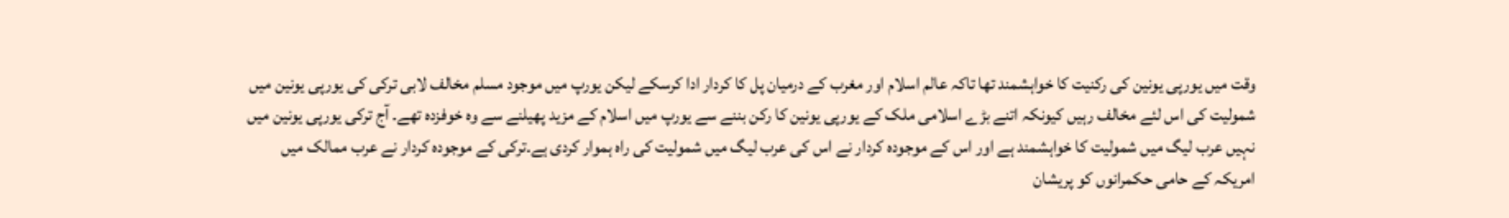وقت میں یورپی یونین کی رکنیت کا خواہشمند تھا تاکہ عالم اسلام اور مغرب کے درمیان پل کا کردار ادا کرسکے لیکن یورپ میں موجود مسلم مخالف لابی ترکی کی یورپی یونین میں شمولیت کی اس لئے مخالف رہیں کیونکہ اتنے بڑے اسلامی ملک کے یورپی یونین کا رکن بننے سے یورپ میں اسلام کے مزید پھیلنے سے وہ خوفزدہ تھے۔ آج ترکی یورپی یونین میں نہیں عرب لیگ میں شمولیت کا خواہشمند ہے اور اس کے موجودہ کردار نے اس کی عرب لیگ میں شمولیت کی راہ ہموار کردی ہے۔ترکی کے موجودہ کردار نے عرب ممالک میں امریکہ کے حامی حکمرانوں کو پریشان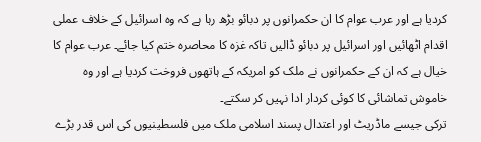کردیا ہے اور عرب عوام کا ان حکمرانوں پر دبائو بڑھ رہا ہے کہ وہ اسرائیل کے خلاف عملی اقدام اٹھائیں اور اسرائیل پر دبائو ڈالیں تاکہ غزہ کا محاصرہ ختم کیا جائے۔ عرب عوام کا خیال ہے کہ ان کے حکمرانوں نے ملک کو امریکہ کے ہاتھوں فروخت کردیا ہے اور وہ خاموش تماشائی کا کوئی کردار ادا نہیں کر سکتے۔
ترکی جیسے ماڈریٹ اور اعتدال پسند اسلامی ملک میں فلسطینیوں کی اس قدر بڑے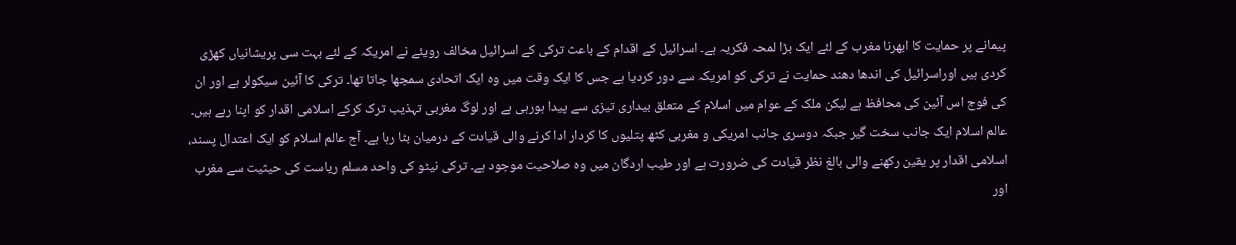پیمانے پر حمایت کا ابھرنا مغرب کے لئے ایک بڑا لمحہ فکریہ ہے۔ اسرائیل کے اقدام کے باعث ترکی کے اسرائیل مخالف رویئے نے امریکہ کے لئے بہت سی پریشانیاں کھڑی کردی ہیں اوراسرائیل کی اندھا دھند حمایت نے ترکی کو امریکہ سے دور کردیا ہے جس کا ایک وقت میں وہ ایک اتحادی سمجھا جاتا تھا۔ ترکی کا آئین سیکولر ہے اور ان کی فوج اس آئین کی محافظ ہے لیکن ملک کے عوام میں اسلام کے متعلق بیداری تیزی سے پیدا ہورہی ہے اور لوگ مغربی تہذیب ترک کرکے اسلامی اقدار کو اپنا رہے ہیں۔
عالم اسلام ایک جانب سخت گیر جبکہ دوسری جانب امریکی و مغربی کٹھ پتلیوں کا کردار ادا کرنے والی قیادت کے درمیان بٹا رہا ہے۔ آج عالم اسلام کو ایک اعتدال پسند، اسلامی اقدار پر یقین رکھنے والی بالغ نظر قیادت کی ضرورت ہے اور طیب اردگان میں وہ صلاحیت موجود ہے۔ ترکی نیٹو کی واحد مسلم ریاست کی حیثیت سے مغرب اور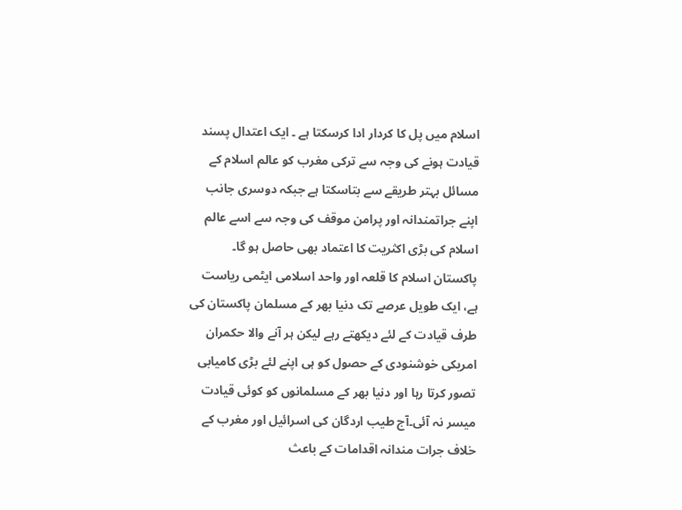اسلام میں پل کا کردار ادا کرسکتا ہے ۔ ایک اعتدال پسند قیادت ہونے کی وجہ سے ترکی مغرب کو عالم اسلام کے مسائل بہتر طریقے سے بتاسکتا ہے جبکہ دوسری جانب اپنے جراتمندانہ اور پرامن موقف کی وجہ سے اسے عالم اسلام کی بڑی اکثریت کا اعتماد بھی حاصل ہو گا۔
پاکستان اسلام کا قلعہ اور واحد اسلامی ایٹمی ریاست ہے، ایک طویل عرصے تک دنیا بھر کے مسلمان پاکستان کی طرف قیادت کے لئے دیکھتے رہے لیکن ہر آنے والا حکمران امریکی خوشنودی کے حصول کو ہی اپنے لئے بڑی کامیابی تصور کرتا رہا اور دنیا بھر کے مسلمانوں کو کوئی قیادت میسر نہ آئی۔آج طیب اردگان کی اسرائیل اور مغرب کے خلاف جرات مندانہ اقدامات کے باعث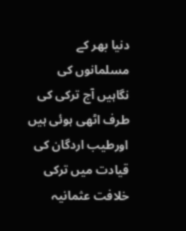دنیا بھر کے مسلمانوں کی نگاہیں آج ترکی کی طرف اٹھی ہوئی ہیں اورطیب اردگان کی قیادت میں ترکی خلافت عثمانیہ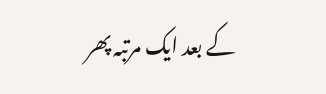کے بعد ایک مرتبہ پھر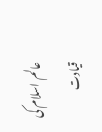عالم اسلام کی قیادت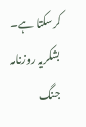کرسکتا ہے۔
بشکریہ روزنامہ جنگ